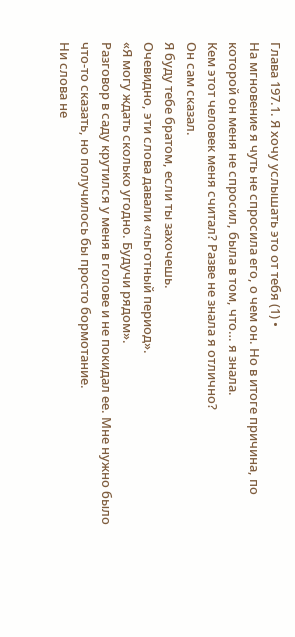Глава 197.1. Я хочу услышать это от тебя (1) •
На мгновение я чуть не спросила его, о чем он. Но в итоге причина, по которой он меня не спросил, была в том, что… я знала.
Кем этот человек меня считал? Разве не знала я отлично?
Он сам сказал.
Я буду тебе братом, если ты захочешь.
Очевидно, эти слова давали «льготный период».
«Я могу ждать сколько угодно. Будучи рядом».
Разговор в саду крутился у меня в голове и не покидал ее. Мне нужно было что-то сказать, но получилось бы просто бормотание.
Ни слова не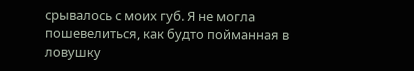срывалось с моих губ. Я не могла пошевелиться, как будто пойманная в ловушку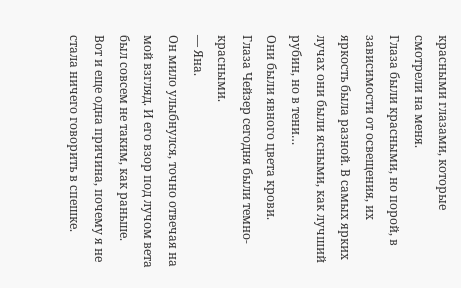красными глазами, которые смотрели на меня.
Глаза были красными, но порой, в зависимости от освещения, их яркость была разной. В самых ярких лучах они были ясными, как лучший рубин, но в тени…
Они были явного цвета крови.
Глаза Чейзер сегодня были темно-красными.
— Яна.
Он мило улыбнулся, точно отвечая на мой взгляд. И его взор под лучом вета был совсем не таким, как раньше.
Вот и еще одна причина, почему я не стала ничего говорить в спешке.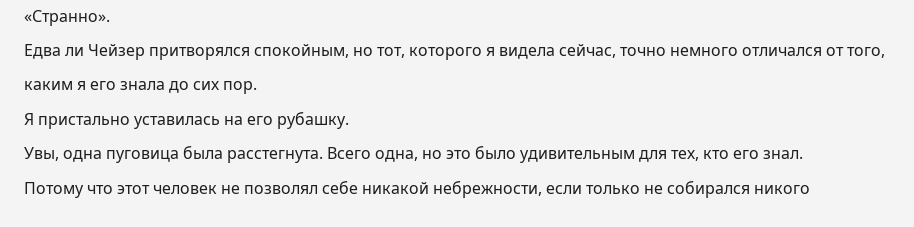«Странно».
Едва ли Чейзер притворялся спокойным, но тот, которого я видела сейчас, точно немного отличался от того, каким я его знала до сих пор.
Я пристально уставилась на его рубашку.
Увы, одна пуговица была расстегнута. Всего одна, но это было удивительным для тех, кто его знал.
Потому что этот человек не позволял себе никакой небрежности, если только не собирался никого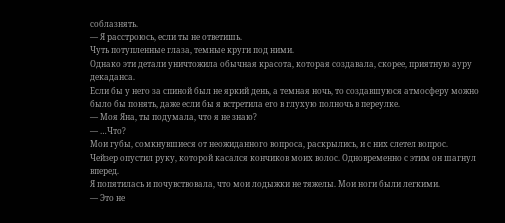соблазнять.
— Я расстроюсь, если ты не ответишь.
Чуть потупленные глаза, темные круги под ними.
Однако эти детали уничтожила обычная красота, которая создавала, скорее, приятную ауру декаданса.
Если бы у него за спиной был не яркий день, а темная ночь, то создавшуюся атмосферу можно было бы понять, даже если бы я встретила его в глухую полночь в переулке.
— Моя Яна, ты подумала, что я не знаю?
— …Что?
Мои губы, сомкнувшиеся от неожиданного вопроса, раскрылись, и с них слетел вопрос.
Чейзер опустил руку, которой касался кончиков моих волос. Одновременно с этим он шагнул вперед.
Я попятилась и почувствовала, что мои лодыжки не тяжелы. Мои ноги были легкими.
— Это не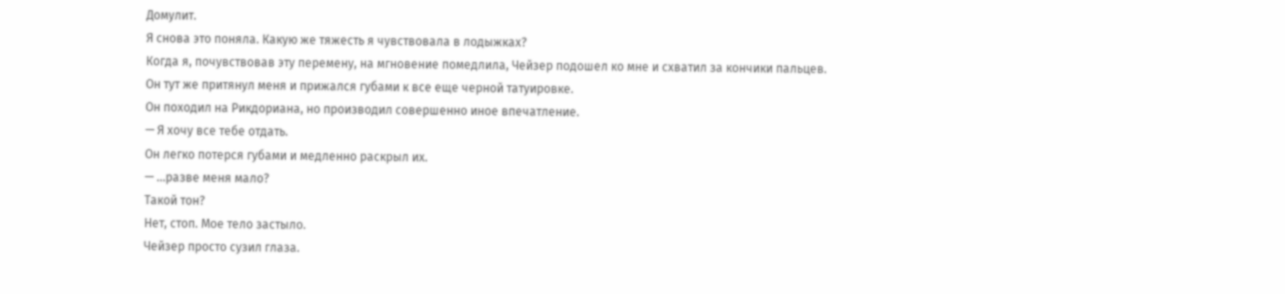Домулит.
Я снова это поняла. Какую же тяжесть я чувствовала в лодыжках?
Когда я, почувствовав эту перемену, на мгновение помедлила, Чейзер подошел ко мне и схватил за кончики пальцев.
Он тут же притянул меня и прижался губами к все еще черной татуировке.
Он походил на Рикдориана, но производил совершенно иное впечатление.
— Я хочу все тебе отдать.
Он легко потерся губами и медленно раскрыл их.
— …разве меня мало?
Такой тон?
Нет, стоп. Мое тело застыло.
Чейзер просто сузил глаза.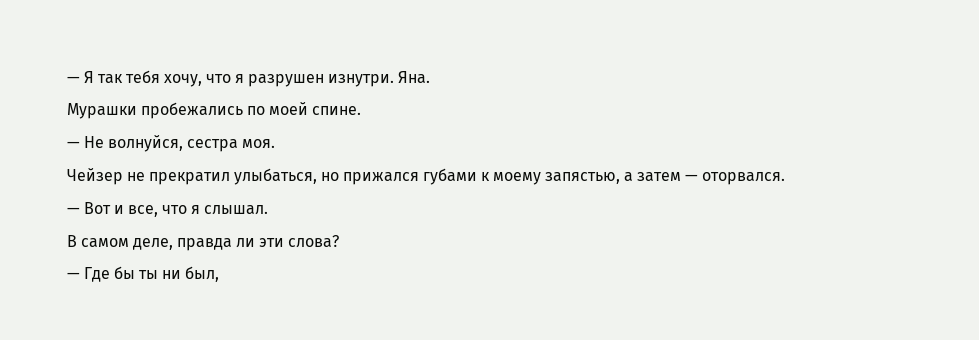— Я так тебя хочу, что я разрушен изнутри. Яна.
Мурашки пробежались по моей спине.
— Не волнуйся, сестра моя.
Чейзер не прекратил улыбаться, но прижался губами к моему запястью, а затем — оторвался.
— Вот и все, что я слышал.
В самом деле, правда ли эти слова?
— Где бы ты ни был,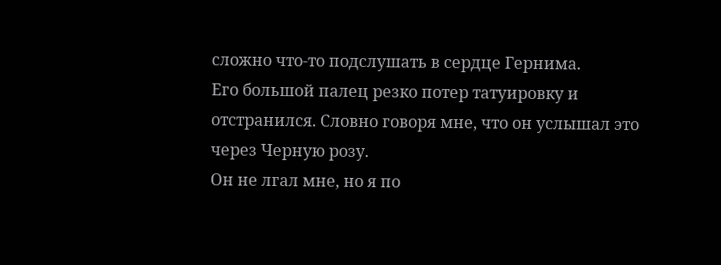сложно что-то подслушать в сердце Гернима.
Его большой палец резко потер татуировку и отстранился. Словно говоря мне, что он услышал это через Черную розу.
Он не лгал мне, но я по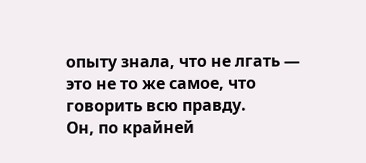опыту знала, что не лгать — это не то же самое, что говорить всю правду.
Он, по крайней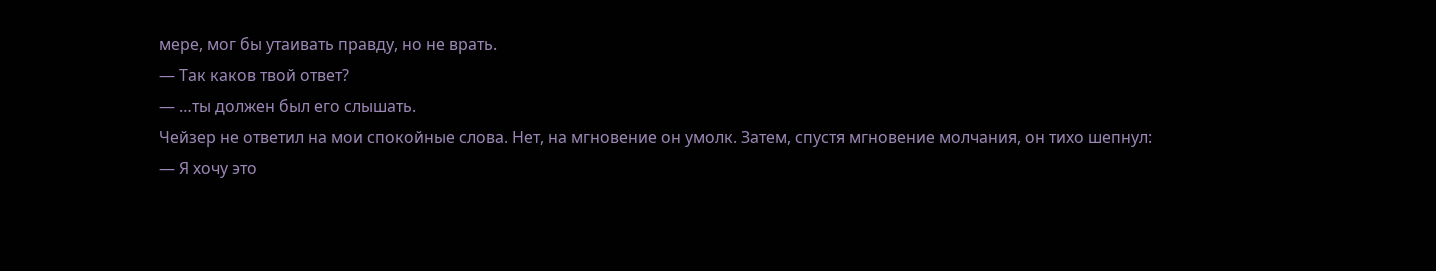мере, мог бы утаивать правду, но не врать.
— Так каков твой ответ?
— …ты должен был его слышать.
Чейзер не ответил на мои спокойные слова. Нет, на мгновение он умолк. Затем, спустя мгновение молчания, он тихо шепнул:
— Я хочу это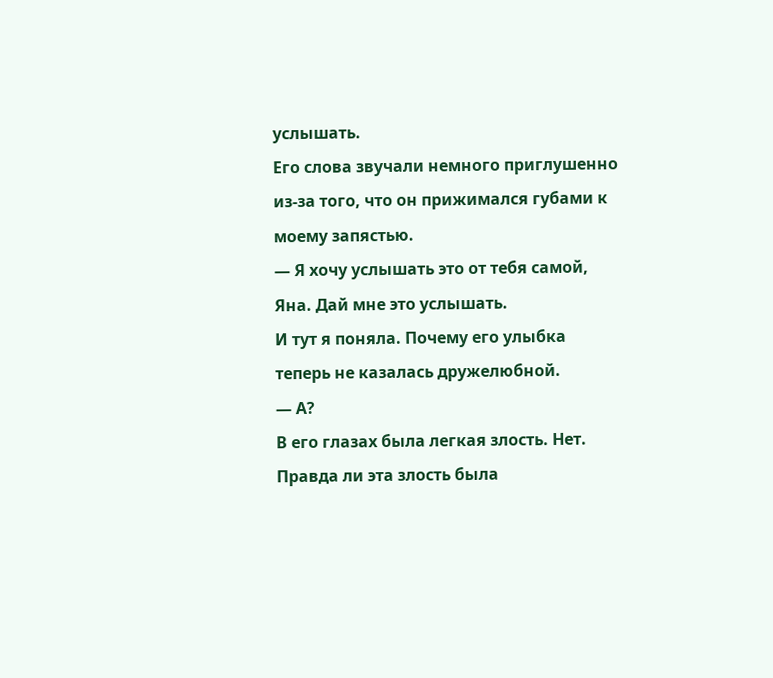услышать.
Его слова звучали немного приглушенно из-за того, что он прижимался губами к моему запястью.
— Я хочу услышать это от тебя самой, Яна. Дай мне это услышать.
И тут я поняла. Почему его улыбка теперь не казалась дружелюбной.
— А?
В его глазах была легкая злость. Нет. Правда ли эта злость была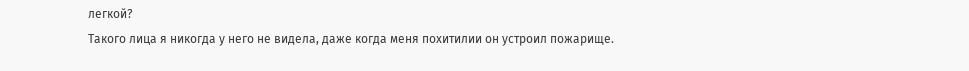легкой?
Такого лица я никогда у него не видела, даже когда меня похитилии он устроил пожарище.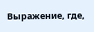Выражение, где,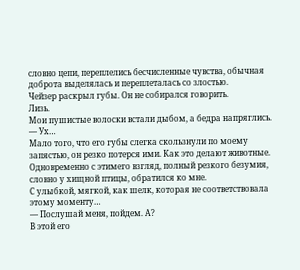словно цепи, переплелись бесчисленные чувства, обычная доброта выделялась и переплеталась со злостью.
Чейзер раскрыл губы. Он не собирался говорить.
Лизь.
Мои пушистые волоски встали дыбом, а бедра напряглись.
— Ух…
Мало того, что его губы слегка скользнули по моему запястью, он резко потерся ими. Как это делают животные.
Одновременно с этимего взгляд, полный резкого безумия, словно у хищной птицы, обратился ко мне.
С улыбкой, мягкой, как шелк, которая не соответствовала этому моменту…
— Послушай меня, пойдем. А?
В этой его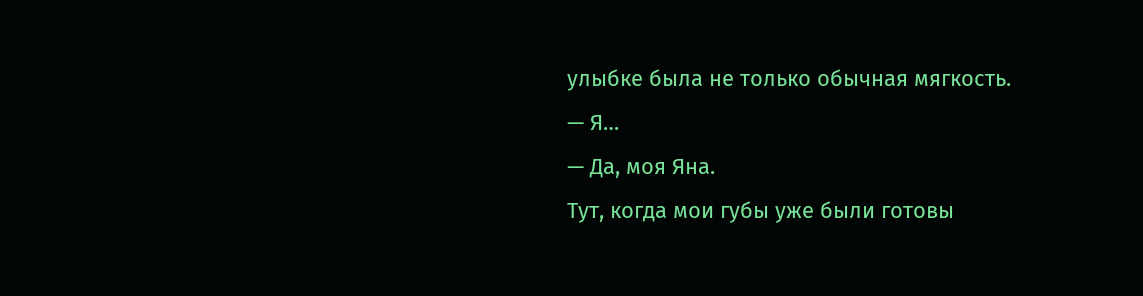улыбке была не только обычная мягкость.
— Я…
— Да, моя Яна.
Тут, когда мои губы уже были готовы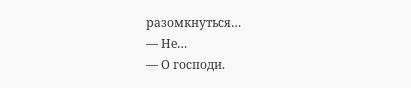разомкнуться…
— Не…
— О господи.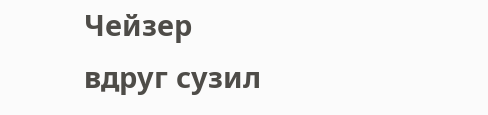Чейзер вдруг сузил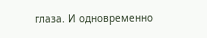глаза. И одновременно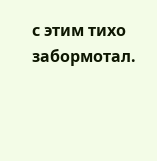с этим тихо забормотал.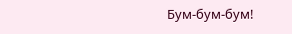Бум-бум-бум!